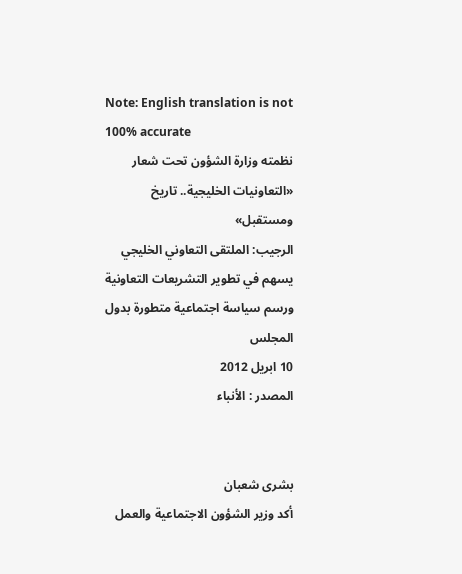Note: English translation is not 100% accurate
نظمته وزارة الشؤون تحت شعار «التعاونيات الخليجية.. تاريخ ومستقبل»
الرجيب: الملتقى التعاوني الخليجي يسهم في تطوير التشريعات التعاونية ورسم سياسة اجتماعية متطورة بدول المجلس
10 ابريل 2012
المصدر : الأنباء


بشرى شعبان
أكد وزير الشؤون الاجتماعية والعمل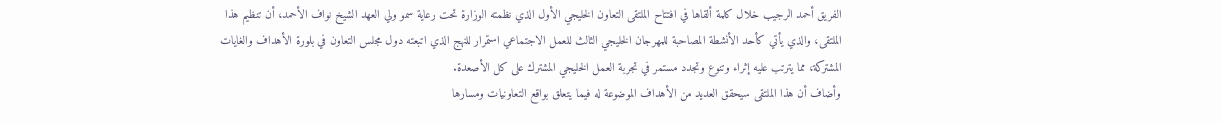الفريق أحمد الرجيب خلال كلمة ألقاها في افتتاح الملتقى التعاون الخليجي الأول الذي نظمته الوزارة تحت رعاية سمو ولي العهد الشيخ نواف الأحمد، أن تنظيم هذا الملتقى، والذي يأتي كأحد الأنشطة المصاحبة للمهرجان الخليجي الثالث للعمل الاجتماعي استمرار للنهج الذي اتبعته دول مجلس التعاون في بلورة الأهداف والغايات المشتركة، مما يترتب عليه إثراء وتنوع وتجدد مستمر في تجربة العمل الخليجي المشترك على كل الأصعدة.
وأضاف أن هذا الملتقى سيحقق العديد من الأهداف الموضوعة له فيما يتعلق بواقع التعاونيات ومسارها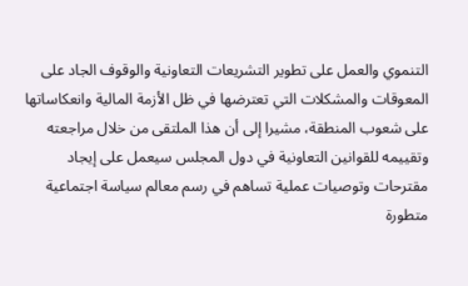التنموي والعمل على تطوير التشريعات التعاونية والوقوف الجاد على المعوقات والمشكلات التي تعترضها في ظل الأزمة المالية وانعكاساتها على شعوب المنطقة، مشيرا إلى أن هذا الملتقى من خلال مراجعته وتقييمه للقوانين التعاونية في دول المجلس سيعمل على إيجاد مقترحات وتوصيات عملية تساهم في رسم معالم سياسة اجتماعية متطورة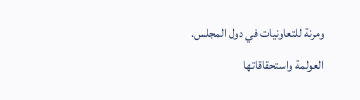ومرنة للتعاونيات في دول المجلس.
العولمة واستحقاقاتها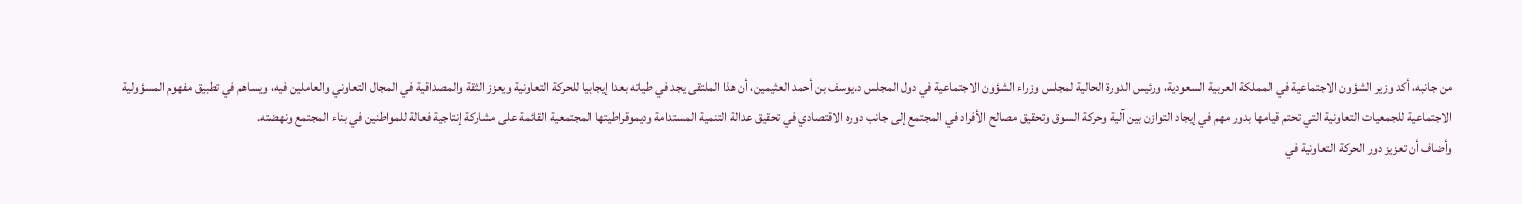من جانبه، أكد وزير الشؤون الاجتماعية في المملكة العربية السعودية، ورئيس الدورة الحالية لمجلس وزراء الشؤون الاجتماعية في دول المجلس د.يوسف بن أحمد العثيمين، أن هذا الملتقى يجد في طياته بعدا إيجابيا للحركة التعاونية ويعزز الثقة والمصداقية في المجال التعاوني والعاملين فيه، ويساهم في تطبيق مفهوم المسؤولية الاجتماعية للجمعيات التعاونية التي تحتم قيامها بدور مهم في إيجاد التوازن بين آلية وحركة السوق وتحقيق مصالح الأفراد في المجتمع إلى جانب دوره الاقتصادي في تحقيق عدالة التنمية المستدامة وديموقراطيتها المجتمعية القائمة على مشاركة إنتاجية فعالة للمواطنين في بناء المجتمع ونهضته.
وأضاف أن تعزيز دور الحركة التعاونية في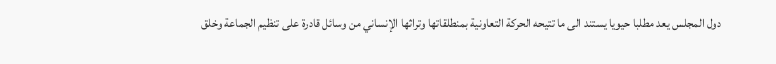دول المجلس يعد مطلبا حيويا يستند الى ما تتيحه الحركة التعاونية بمنطلقاتها وتراثها الإنساني من وسائل قادرة على تنظيم الجماعة وخلق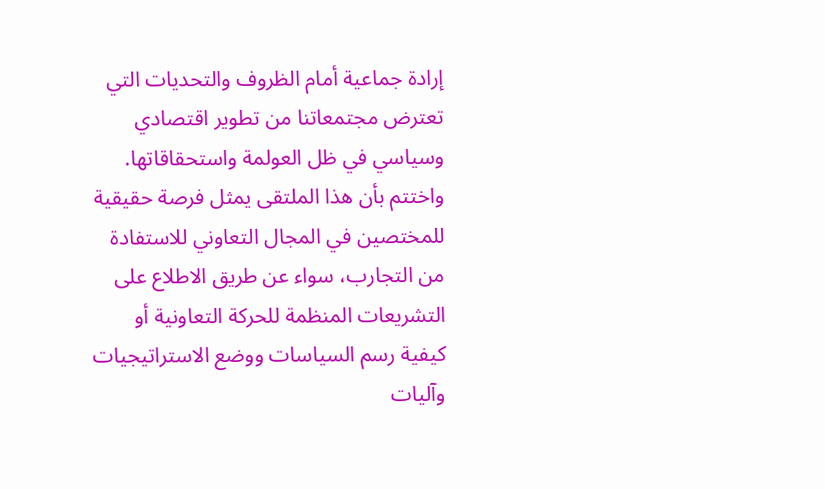إرادة جماعية أمام الظروف والتحديات التي تعترض مجتمعاتنا من تطوير اقتصادي وسياسي في ظل العولمة واستحقاقاتها.
واختتم بأن هذا الملتقى يمثل فرصة حقيقية للمختصين في المجال التعاوني للاستفادة من التجارب، سواء عن طريق الاطلاع على التشريعات المنظمة للحركة التعاونية أو كيفية رسم السياسات ووضع الاستراتيجيات وآليات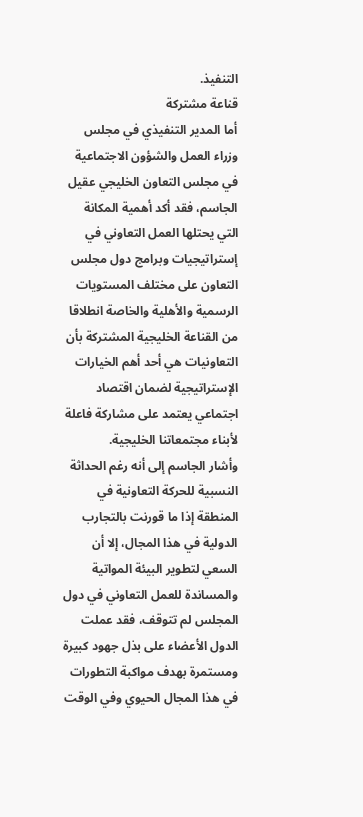التنفيذ.
قناعة مشتركة
أما المدير التنفيذي في مجلس وزراء العمل والشؤون الاجتماعية في مجلس التعاون الخليجي عقيل الجاسم، فقد أكد أهمية المكانة التي يحتلها العمل التعاوني في إستراتيجيات وبرامج دول مجلس التعاون على مختلف المستويات الرسمية والأهلية والخاصة انطلاقا من القناعة الخليجية المشتركة بأن التعاونيات هي أحد أهم الخيارات الإستراتيجية لضمان اقتصاد اجتماعي يعتمد على مشاركة فاعلة لأبناء مجتمعاتنا الخليجية.
وأشار الجاسم إلى أنه رغم الحداثة النسبية للحركة التعاونية في المنطقة إذا ما قورنت بالتجارب الدولية في هذا المجال، إلا أن السعي لتطوير البيئة المواتية والمساندة للعمل التعاوني في دول المجلس لم تتوقف، فقد عملت الدول الأعضاء على بذل جهود كبيرة ومستمرة بهدف مواكبة التطورات في هذا المجال الحيوي وفي الوقت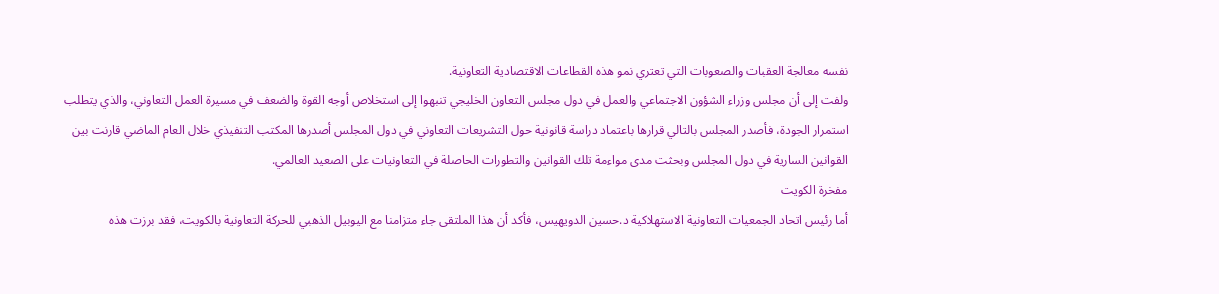نفسه معالجة العقبات والصعوبات التي تعتري نمو هذه القطاعات الاقتصادية التعاونية.
ولفت إلى أن مجلس وزراء الشؤون الاجتماعي والعمل في دول مجلس التعاون الخليجي تنبهوا إلى استخلاص أوجه القوة والضعف في مسيرة العمل التعاوني، والذي يتطلب استمرار الجودة، فأصدر المجلس بالتالي قرارها باعتماد دراسة قانونية حول التشريعات التعاوني في دول المجلس أصدرها المكتب التنفيذي خلال العام الماضي قارنت بين القوانين السارية في دول المجلس وبحثت مدى مواءمة تلك القوانين والتطورات الحاصلة في التعاونيات على الصعيد العالمي.
مفخرة الكويت
أما رئيس اتحاد الجمعيات التعاونية الاستهلاكية د.حسين الدويهيس، فأكد أن هذا الملتقى جاء متزامنا مع اليوبيل الذهبي للحركة التعاونية بالكويت، فقد برزت هذه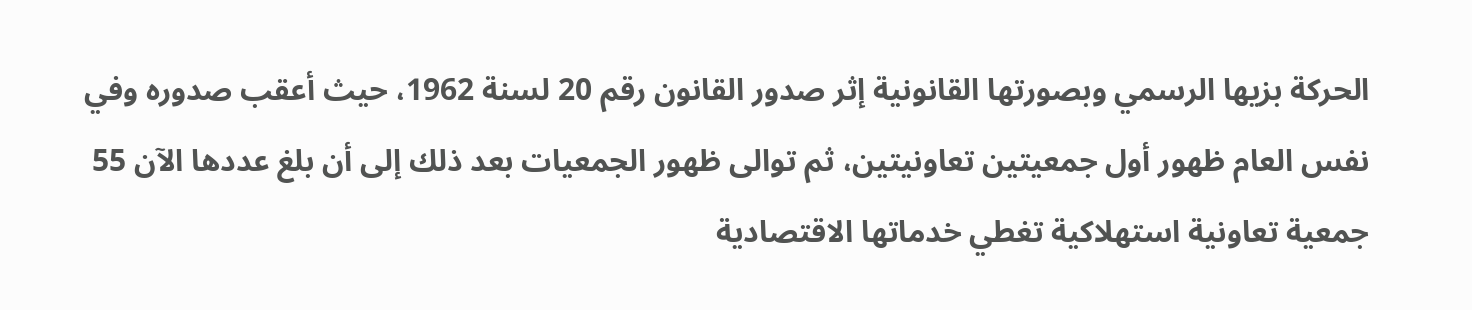الحركة بزيها الرسمي وبصورتها القانونية إثر صدور القانون رقم 20 لسنة 1962، حيث أعقب صدوره وفي نفس العام ظهور أول جمعيتين تعاونيتين، ثم توالى ظهور الجمعيات بعد ذلك إلى أن بلغ عددها الآن 55 جمعية تعاونية استهلاكية تغطي خدماتها الاقتصادية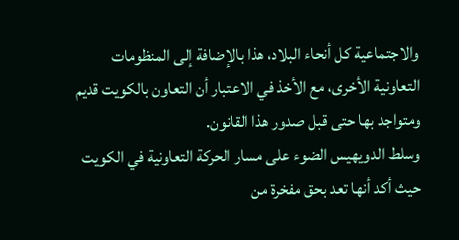والاجتماعية كل أنحاء البلاد، هذا بالإضافة إلى المنظومات التعاونية الأخرى، مع الأخذ في الاعتبار أن التعاون بالكويت قديم ومتواجد بها حتى قبل صدور هذا القانون.
وسلط الدويهيس الضوء على مسار الحركة التعاونية في الكويت حيث أكد أنها تعد بحق مفخرة من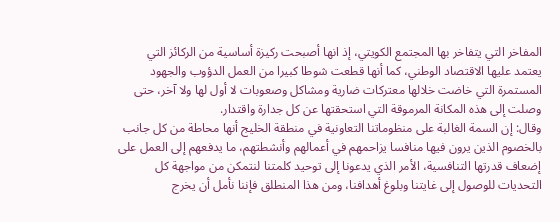المفاخر التي يتفاخر بها المجتمع الكويتي، إذ انها أصبحت ركيزة أساسية من الركائز التي يعتمد عليها الاقتصاد الوطني، كما أنها قطعت شوطا كبيرا من العمل الدؤوب والجهود المستمرة التي خاضت خلالها معتركات ضارية ومشاكل وصعوبات لا أول لها ولا آخر، حتى وصلت إلى هذه المكانة المرموقة التي استحقتها عن كل جدارة واقتدار.
وقال: إن السمة الغالبة على منظوماتنا التعاونية في منطقة الخليج أنها محاطة من كل جانب بالخصوم الذين يرون فيها منافسا يزاحمهم في أعمالهم وأنشطتهم، ما يدفعهم إلى العمل على إضعاف قدرتها التنافسية، الأمر الذي يدعونا إلى توحيد كلمتنا لنتمكن من مواجهة كل التحديات للوصول إلى غايتنا وبلوغ أهدافنا، ومن هذا المنطلق فإننا نأمل أن يخرج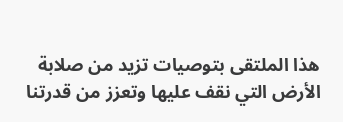هذا الملتقى بتوصيات تزيد من صلابة الأرض التي نقف عليها وتعزز من قدرتنا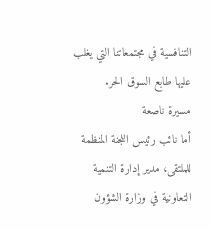التنافسية في مجتمعاتنا التي يغلب عليها طابع السوق الحر.
مسيرة ناصعة
أما نائب رئيس اللجنة المنظمة للملتقى، مدير إدارة التنمية التعاونية في وزارة الشؤون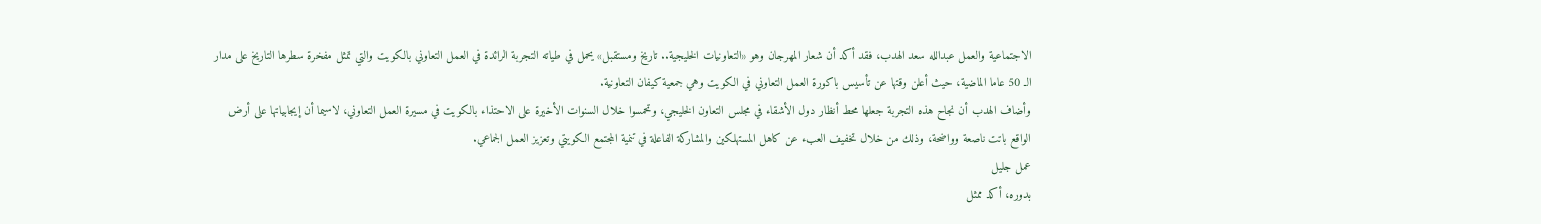الاجتماعية والعمل عبدالله سعد الهدب، فقد أكد أن شعار المهرجان وهو «التعاونيات الخليجية.. تاريخ ومستقبل» يحمل في طياته التجربة الرائدة في العمل التعاوني بالكويت والتي تمثل مفخرة سطرها التاريخ على مدار الـ 50 عاما الماضية، حيث أعلن وقتها عن تأسيس باكورة العمل التعاوني في الكويت وهي جمعية كيفان التعاونية.
وأضاف الهدب أن نجاح هذه التجربة جعلها محط أنظار دول الأشقاء في مجلس التعاون الخليجي، وتحمسوا خلال السنوات الأخيرة على الاحتذاء بالكويت في مسيرة العمل التعاوني، لاسيما أن إيجابياتها على أرض الواقع باتت ناصعة وواضحة، وذلك من خلال تخفيف العبء عن كاهل المستهلكين والمشاركة الفاعلة في تنمية المجتمع الكويتي وتعزيز العمل الجماعي.
عمل جليل
بدوره، أكد ممثل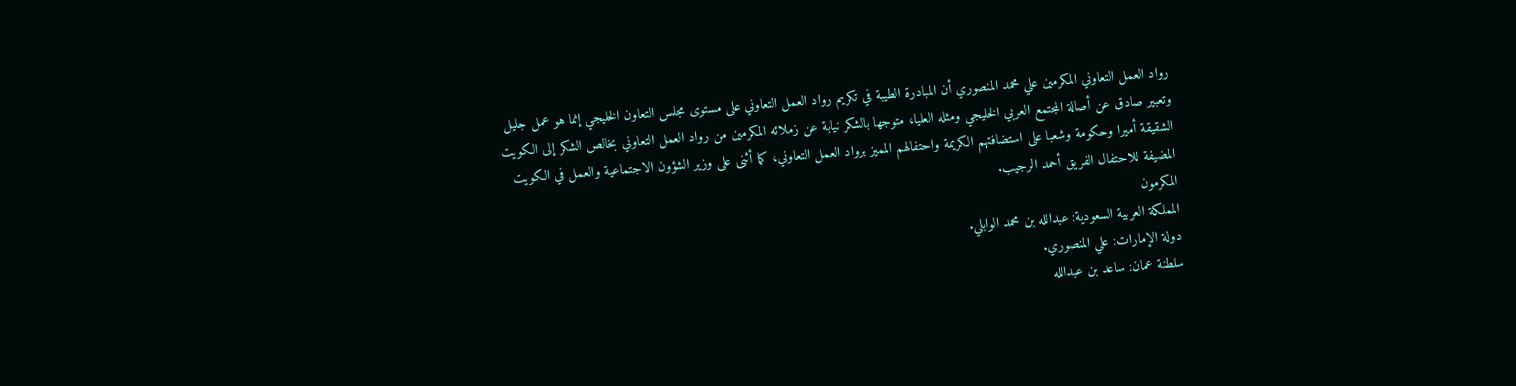رواد العمل التعاوني المكرمين علي محمد المنصوري أن المبادرة الطيبة في تكريم رواد العمل التعاوني على مستوى مجلس التعاون الخليجي إنما هو عمل جليل وتعبير صادق عن أصالة المجتمع العربي الخليجي ومثله العليا، متوجها بالشكر نيابة عن زملائه المكرمين من رواد العمل التعاوني بخالص الشكر إلى الكويت الشقيقة أميرا وحكومة وشعبا على استضافتهم الكريمة واحتفالهم المميز برواد العمل التعاوني، كما أثنى على وزير الشؤون الاجتماعية والعمل في الكويت المضيفة للاحتفال الفريق أحمد الرجيب.
المكرمون
المملكة العربية السعودية: عبدالله بن محمد الوابلي.
دولة الإمارات: علي المنصوري.
سلطنة عمان: ساعد بن عبدالله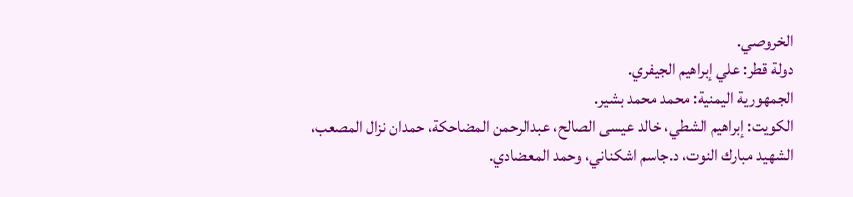الخروصي.
دولة قطر: علي إبراهيم الجيفري.
الجمهورية اليمنية: محمد محمد بشير.
الكويت: إبراهيم الشطي، خالد عيسى الصالح، عبدالرحمن المضاحكة، حمدان نزال المصعب، الشهيد مبارك النوت، د.جاسم اشكناني، وحمد المعضادي.